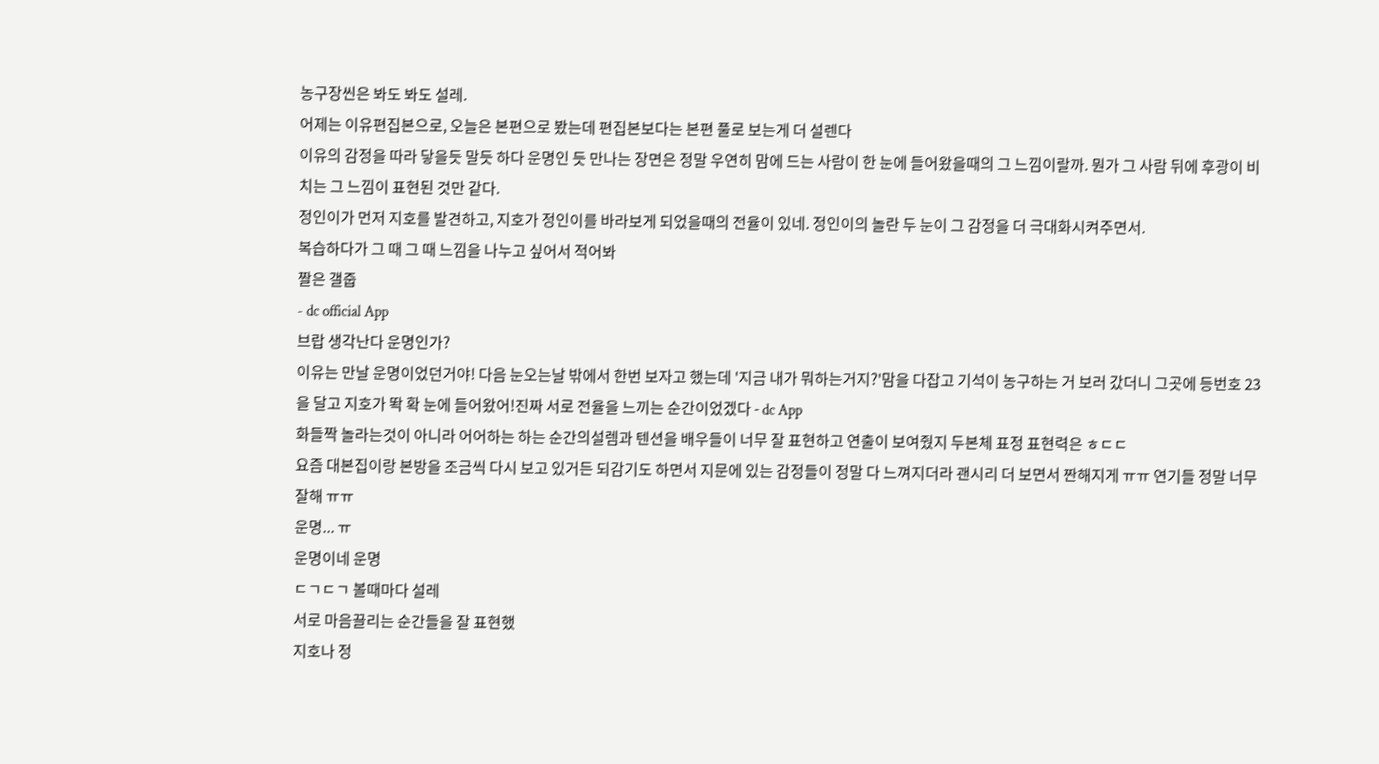농구장씬은 봐도 봐도 설레.
어제는 이유편집본으로, 오늘은 본편으로 봤는데 편집본보다는 본편 풀로 보는게 더 설렌다
이유의 감정을 따라 닿을듯 말듯 하다 운명인 듯 만나는 장면은 정말 우연히 맘에 드는 사람이 한 눈에 들어왔을때의 그 느낌이랄까. 뭔가 그 사람 뒤에 후광이 비치는 그 느낌이 표현된 것만 같다.
정인이가 먼저 지호를 발견하고, 지호가 정인이를 바라보게 되었을때의 전율이 있네. 정인이의 놀란 두 눈이 그 감정을 더 극대화시켜주면서.
복습하다가 그 때 그 때 느낌을 나누고 싶어서 적어봐
짤은 갤줍
- dc official App
브랍 생각난다 운명인가?
이유는 만날 운명이었던거야! 다음 눈오는날 밖에서 한번 보자고 했는데 '지금 내가 뭐하는거지?'맘을 다잡고 기석이 농구하는 거 보러 갔더니 그곳에 등번호 23을 달고 지호가 똭 확 눈에 들어왔어!진짜 서로 전율을 느끼는 순간이었겠다 - dc App
화들짝 놀라는것이 아니라 어어하는 하는 순간의설렘과 텐션을 배우들이 너무 잘 표현하고 연출이 보여줬지 두본체 표정 표현력은 ㅎㄷㄷ
요즘 대본집이랑 본방을 조금씩 다시 보고 있거든 되감기도 하면서 지문에 있는 감정들이 정말 다 느껴지더라 괜시리 더 보면서 짠해지게 ㅠㅠ 연기들 정말 너무 잘해 ㅠㅠ
운명... ㅠ
운명이네 운명
ㄷㄱㄷㄱ 볼때마다 설레
서로 마음끌리는 순간들을 잘 표현했
지호나 정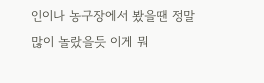인이나 농구장에서 봤을땐 정말 많이 놀랐을듯 이게 뭐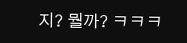지? 뭘까? ㅋㅋㅋ